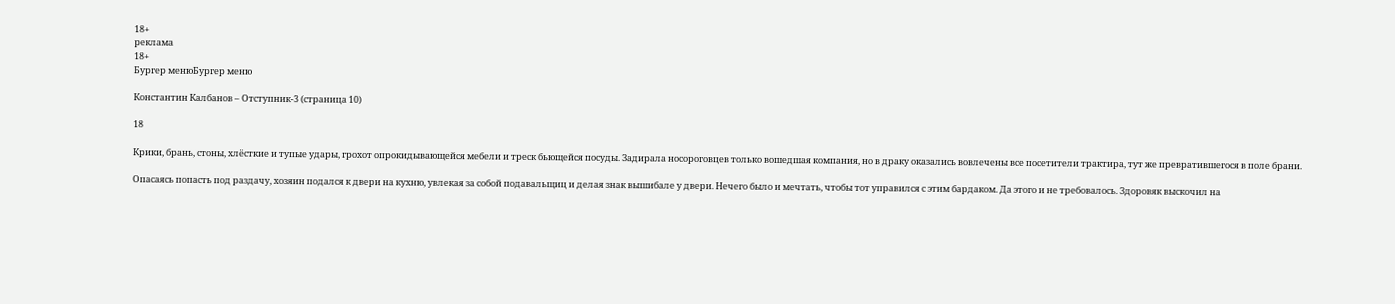18+
реклама
18+
Бургер менюБургер меню

Константин Калбанов – Отступник-3 (страница 10)

18

Крики, брань, стоны, хлёсткие и тупые удары, грохот опрокидывающейся мебели и треск бьющейся посуды. Задирала носороговцев только вошедшая компания, но в драку оказались вовлечены все посетители трактира, тут же превратившегося в поле брани.

Опасаясь попасть под раздачу, хозяин подался к двери на кухню, увлекая за собой подавальщиц и делая знак вышибале у двери. Нечего было и мечтать, чтобы тот управился с этим бардаком. Да этого и не требовалось. Здоровяк выскочил на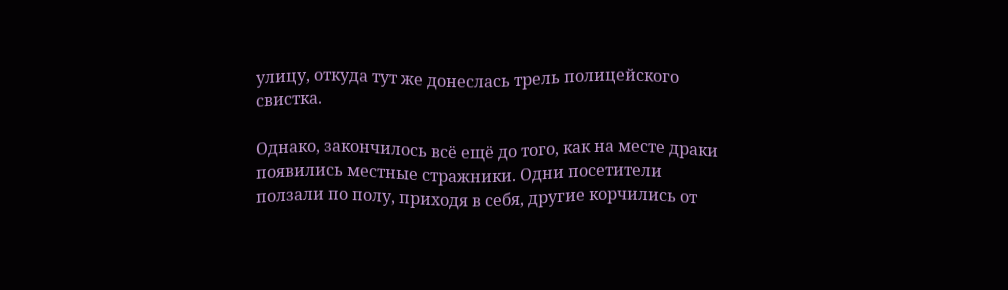улицу, откуда тут же донеслась трель полицейского свистка.

Однако, закончилось всё ещё до того, как на месте драки появились местные стражники. Одни посетители ползали по полу, приходя в себя, другие корчились от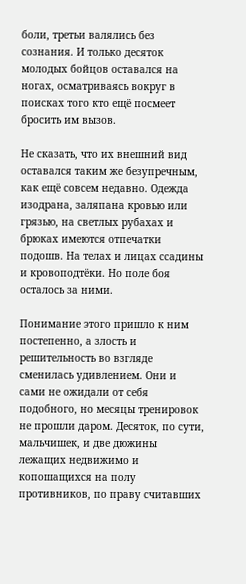боли, третьи валялись без сознания. И только десяток молодых бойцов оставался на ногах, осматриваясь вокруг в поисках того кто ещё посмеет бросить им вызов.

Не сказать, что их внешний вид оставался таким же безупречным, как ещё совсем недавно. Одежда изодрана, заляпана кровью или грязью, на светлых рубахах и брюках имеются отпечатки подошв. На телах и лицах ссадины и кровоподтёки. Но поле боя осталось за ними.

Понимание этого пришло к ним постепенно, а злость и решительность во взгляде сменилась удивлением. Они и сами не ожидали от себя подобного, но месяцы тренировок не прошли даром. Десяток, по сути, мальчишек, и две дюжины лежащих недвижимо и копошащихся на полу противников, по праву считавших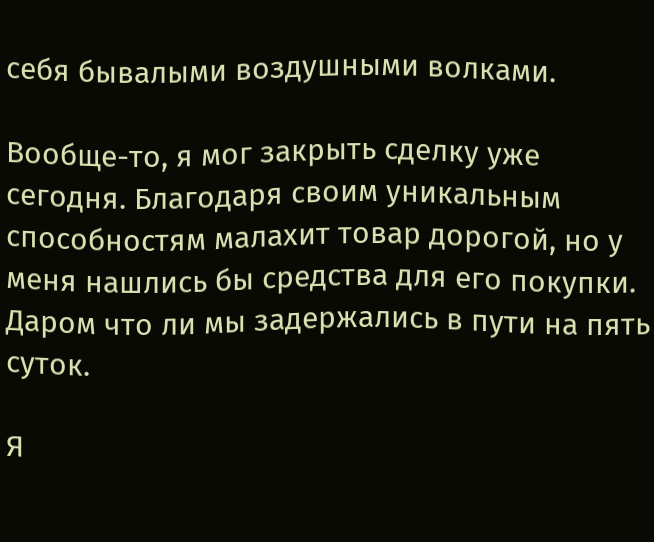себя бывалыми воздушными волками.

Вообще-то, я мог закрыть сделку уже сегодня. Благодаря своим уникальным способностям малахит товар дорогой, но у меня нашлись бы средства для его покупки. Даром что ли мы задержались в пути на пять суток.

Я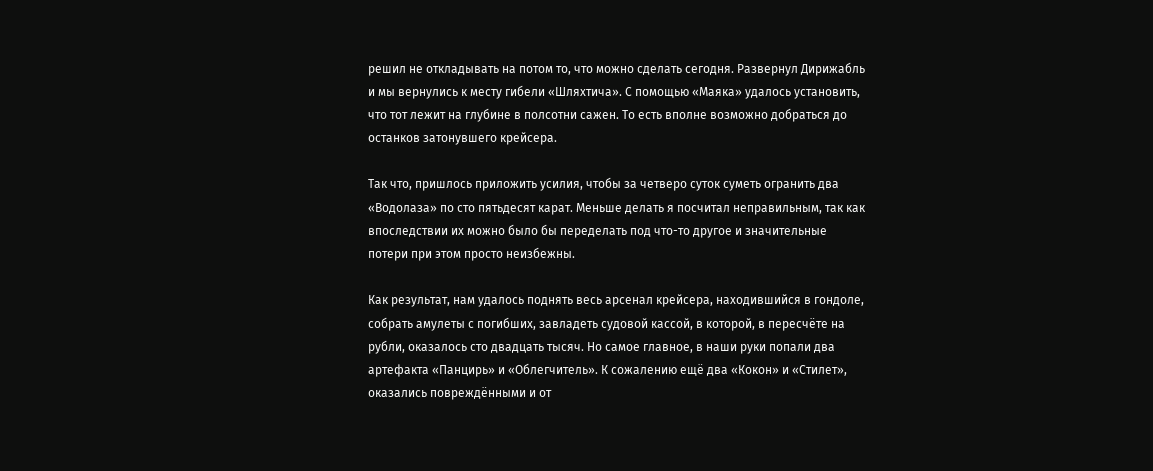решил не откладывать на потом то, что можно сделать сегодня. Развернул Дирижабль и мы вернулись к месту гибели «Шляхтича». С помощью «Маяка» удалось установить, что тот лежит на глубине в полсотни сажен. То есть вполне возможно добраться до останков затонувшего крейсера.

Так что, пришлось приложить усилия, чтобы за четверо суток суметь огранить два «Водолаза» по сто пятьдесят карат. Меньше делать я посчитал неправильным, так как впоследствии их можно было бы переделать под что-то другое и значительные потери при этом просто неизбежны.

Как результат, нам удалось поднять весь арсенал крейсера, находившийся в гондоле, собрать амулеты с погибших, завладеть судовой кассой, в которой, в пересчёте на рубли, оказалось сто двадцать тысяч. Но самое главное, в наши руки попали два артефакта «Панцирь» и «Облегчитель». К сожалению ещё два «Кокон» и «Стилет», оказались повреждёнными и от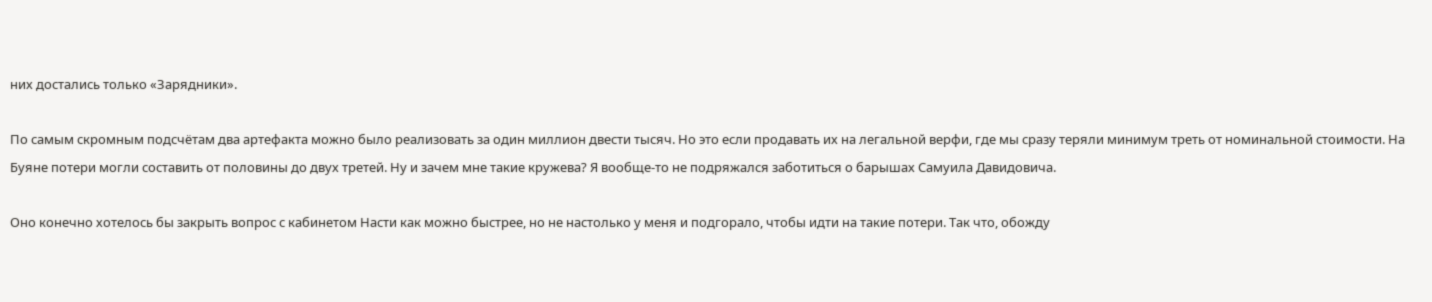них достались только «Зарядники».

По самым скромным подсчётам два артефакта можно было реализовать за один миллион двести тысяч. Но это если продавать их на легальной верфи, где мы сразу теряли минимум треть от номинальной стоимости. На Буяне потери могли составить от половины до двух третей. Ну и зачем мне такие кружева? Я вообще-то не подряжался заботиться о барышах Самуила Давидовича.

Оно конечно хотелось бы закрыть вопрос с кабинетом Насти как можно быстрее, но не настолько у меня и подгорало, чтобы идти на такие потери. Так что, обожду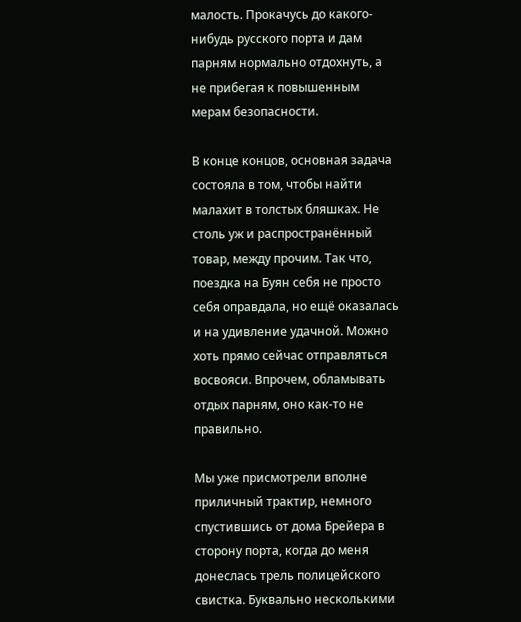малость. Прокачусь до какого-нибудь русского порта и дам парням нормально отдохнуть, а не прибегая к повышенным мерам безопасности.

В конце концов, основная задача состояла в том, чтобы найти малахит в толстых бляшках. Не столь уж и распространённый товар, между прочим. Так что, поездка на Буян себя не просто себя оправдала, но ещё оказалась и на удивление удачной. Можно хоть прямо сейчас отправляться восвояси. Впрочем, обламывать отдых парням, оно как-то не правильно.

Мы уже присмотрели вполне приличный трактир, немного спустившись от дома Брейера в сторону порта, когда до меня донеслась трель полицейского свистка. Буквально несколькими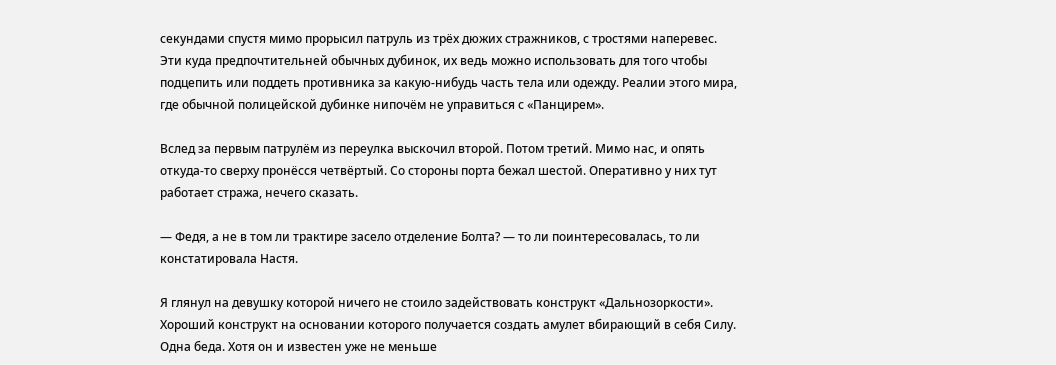секундами спустя мимо прорысил патруль из трёх дюжих стражников, с тростями наперевес. Эти куда предпочтительней обычных дубинок, их ведь можно использовать для того чтобы подцепить или поддеть противника за какую-нибудь часть тела или одежду. Реалии этого мира, где обычной полицейской дубинке нипочём не управиться с «Панцирем».

Вслед за первым патрулём из переулка выскочил второй. Потом третий. Мимо нас, и опять откуда-то сверху пронёсся четвёртый. Со стороны порта бежал шестой. Оперативно у них тут работает стража, нечего сказать.

— Федя, а не в том ли трактире засело отделение Болта? — то ли поинтересовалась, то ли констатировала Настя.

Я глянул на девушку которой ничего не стоило задействовать конструкт «Дальнозоркости». Хороший конструкт на основании которого получается создать амулет вбирающий в себя Силу. Одна беда. Хотя он и известен уже не меньше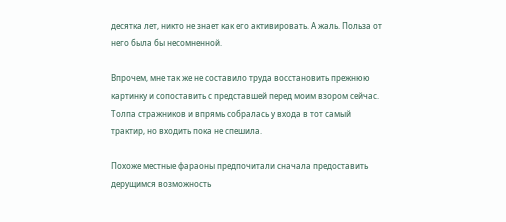десятка лет, никто не знает как его активировать. А жаль. Польза от него была бы несомненной.

Впрочем, мне так же не составило труда восстановить прежнюю картинку и сопоставить с представшей перед моим взором сейчас. Толпа стражников и впрямь собралась у входа в тот самый трактир, но входить пока не спешила.

Похоже местные фараоны предпочитали сначала предоставить дерущимся возможность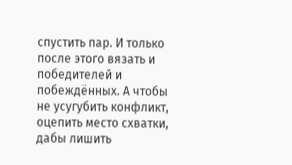спустить пар. И только после этого вязать и победителей и побеждённых. А чтобы не усугубить конфликт, оцепить место схватки, дабы лишить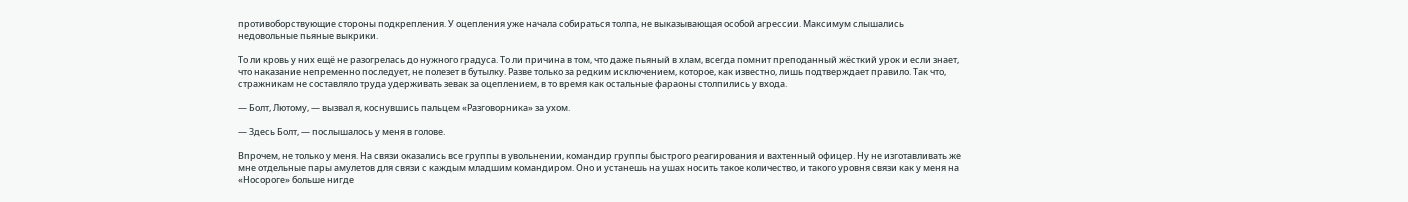противоборствующие стороны подкрепления. У оцепления уже начала собираться толпа, не выказывающая особой агрессии. Максимум слышались недовольные пьяные выкрики.

То ли кровь у них ещё не разогрелась до нужного градуса. То ли причина в том, что даже пьяный в хлам, всегда помнит преподанный жёсткий урок и если знает, что наказание непременно последует, не полезет в бутылку. Разве только за редким исключением, которое, как известно, лишь подтверждает правило. Так что, стражникам не составляло труда удерживать зевак за оцеплением, в то время как остальные фараоны столпились у входа.

— Болт, Лютому, — вызвал я, коснувшись пальцем «Разговорника» за ухом.

— Здесь Болт, — послышалось у меня в голове.

Впрочем, не только у меня. На связи оказались все группы в увольнении, командир группы быстрого реагирования и вахтенный офицер. Ну не изготавливать же мне отдельные пары амулетов для связи с каждым младшим командиром. Оно и устанешь на ушах носить такое количество, и такого уровня связи как у меня на «Носороге» больше нигде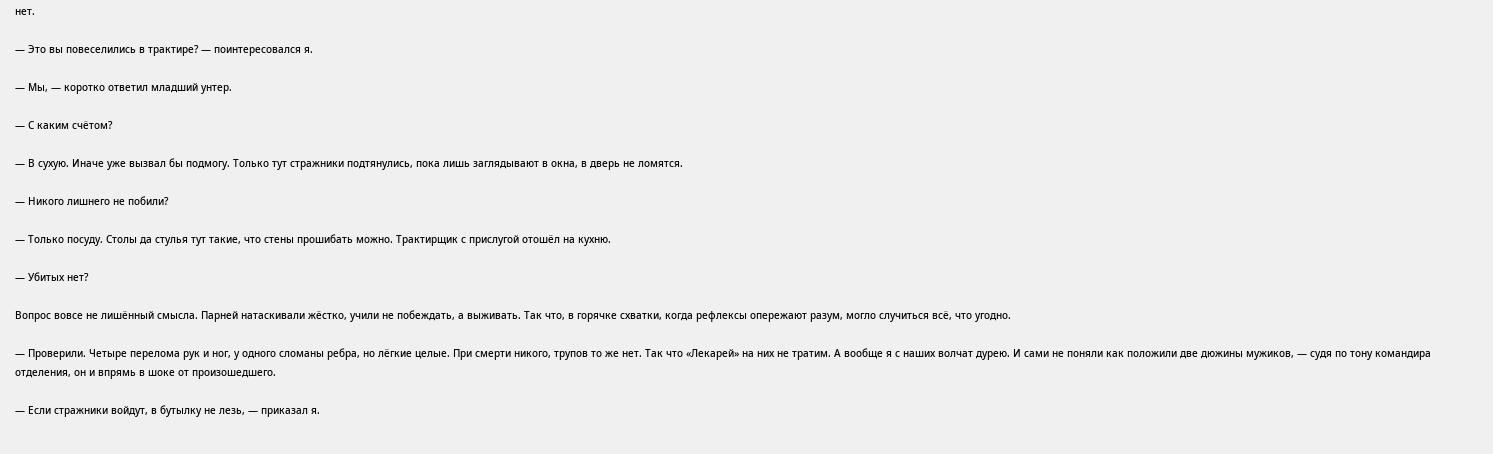нет.

— Это вы повеселились в трактире? — поинтересовался я.

— Мы, — коротко ответил младший унтер.

— С каким счётом?

— В сухую. Иначе уже вызвал бы подмогу. Только тут стражники подтянулись, пока лишь заглядывают в окна, в дверь не ломятся.

— Никого лишнего не побили?

— Только посуду. Столы да стулья тут такие, что стены прошибать можно. Трактирщик с прислугой отошёл на кухню.

— Убитых нет?

Вопрос вовсе не лишённый смысла. Парней натаскивали жёстко, учили не побеждать, а выживать. Так что, в горячке схватки, когда рефлексы опережают разум, могло случиться всё, что угодно.

— Проверили. Четыре перелома рук и ног, у одного сломаны ребра, но лёгкие целые. При смерти никого, трупов то же нет. Так что «Лекарей» на них не тратим. А вообще я с наших волчат дурею. И сами не поняли как положили две дюжины мужиков, — судя по тону командира отделения, он и впрямь в шоке от произошедшего.

— Если стражники войдут, в бутылку не лезь, — приказал я.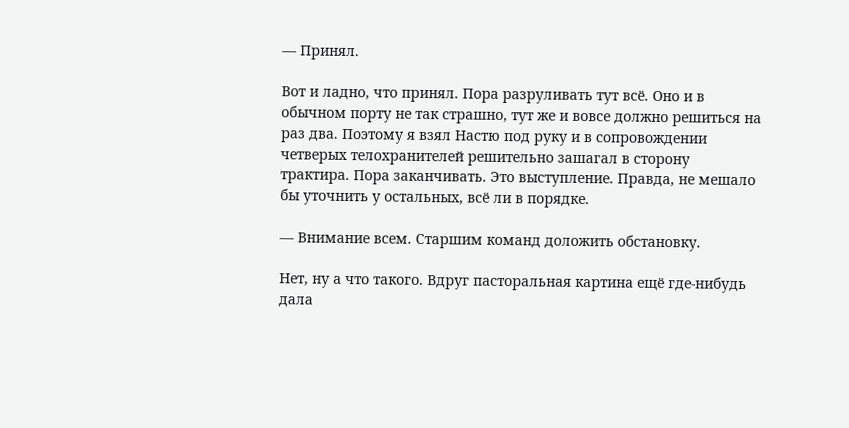— Принял.

Вот и ладно, что принял. Пора разруливать тут всё. Оно и в обычном порту не так страшно, тут же и вовсе должно решиться на раз два. Поэтому я взял Настю под руку и в сопровождении четверых телохранителей решительно зашагал в сторону трактира. Пора заканчивать. Это выступление. Правда, не мешало бы уточнить у остальных, всё ли в порядке.

— Внимание всем. Старшим команд доложить обстановку.

Нет, ну а что такого. Вдруг пасторальная картина ещё где-нибудь дала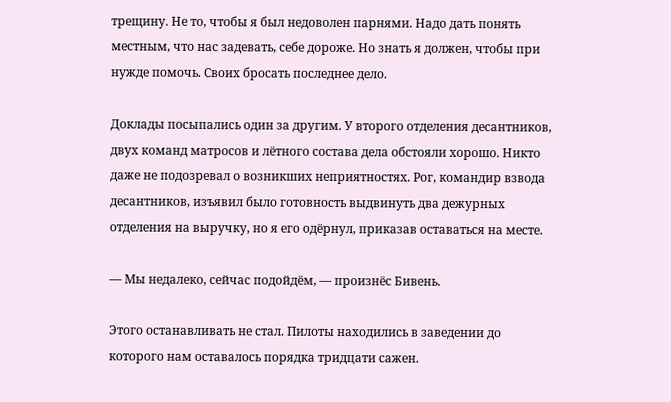трещину. Не то, чтобы я был недоволен парнями. Надо дать понять местным, что нас задевать, себе дороже. Но знать я должен, чтобы при нужде помочь. Своих бросать последнее дело.

Доклады посыпались один за другим. У второго отделения десантников, двух команд матросов и лётного состава дела обстояли хорошо. Никто даже не подозревал о возникших неприятностях. Рог, командир взвода десантников, изъявил было готовность выдвинуть два дежурных отделения на выручку, но я его одёрнул, приказав оставаться на месте.

— Мы недалеко, сейчас подойдём, — произнёс Бивень.

Этого останавливать не стал. Пилоты находились в заведении до которого нам оставалось порядка тридцати сажен.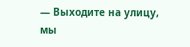— Выходите на улицу, мы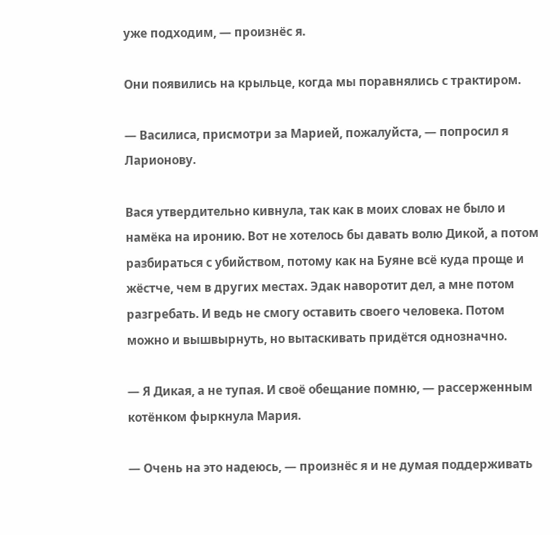уже подходим, — произнёс я.

Они появились на крыльце, когда мы поравнялись с трактиром.

— Василиса, присмотри за Марией, пожалуйста, — попросил я Ларионову.

Вася утвердительно кивнула, так как в моих словах не было и намёка на иронию. Вот не хотелось бы давать волю Дикой, а потом разбираться с убийством, потому как на Буяне всё куда проще и жёстче, чем в других местах. Эдак наворотит дел, а мне потом разгребать. И ведь не смогу оставить своего человека. Потом можно и вышвырнуть, но вытаскивать придётся однозначно.

— Я Дикая, а не тупая. И своё обещание помню, — рассерженным котёнком фыркнула Мария.

— Очень на это надеюсь, — произнёс я и не думая поддерживать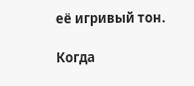её игривый тон.

Когда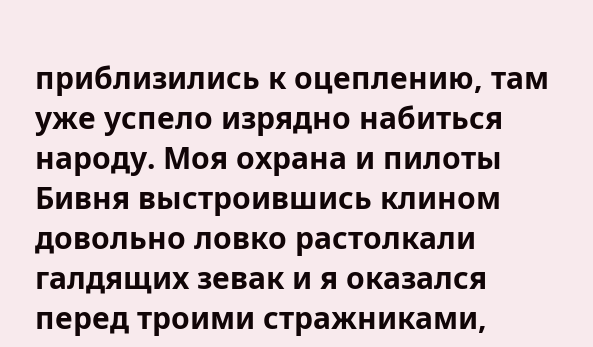приблизились к оцеплению, там уже успело изрядно набиться народу. Моя охрана и пилоты Бивня выстроившись клином довольно ловко растолкали галдящих зевак и я оказался перед троими стражниками,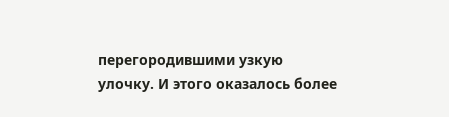перегородившими узкую улочку. И этого оказалось более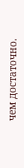чем достаточно.